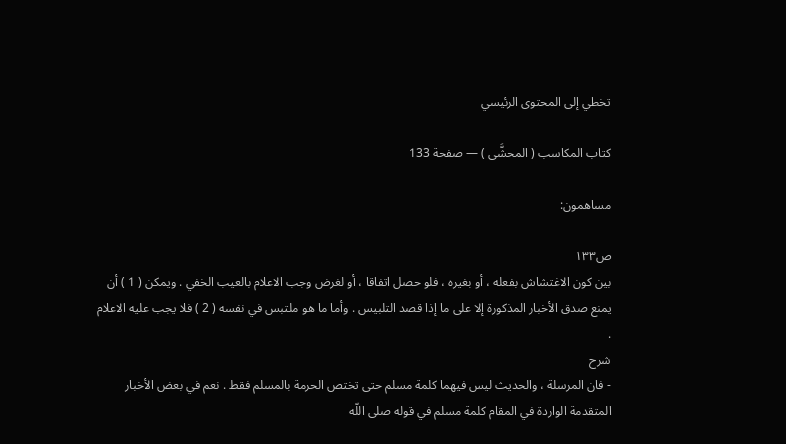تخطي إلى المحتوى الرئيسي

كتاب المكاسب ( المحشَّى ) — صفحة 133

مساهمون:

ص١٣٣
بين كون الاغتشاش بفعله ، أو بغيره ، فلو حصل اتفاقا ، أو لغرض وجب الاعلام بالعيب الخفي . ويمكن ( 1 ) أن يمنع صدق الأخبار المذكورة إلا على ما إذا قصد التلبيس . وأما ما هو ملتبس في نفسه ( 2 ) فلا يجب عليه الاعلام .
شرح
- فان المرسلة ، والحديث ليس فيهما كلمة مسلم حتى تختص الحرمة بالمسلم فقط . نعم في بعض الأخبار المتقدمة الواردة في المقام كلمة مسلم في قوله صلى اللّه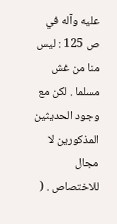عليه وآله في ص 125 : ليس منا من غش مسلما . لكن مع وجود الحديثين المذكورين لا مجال للاختصاص . (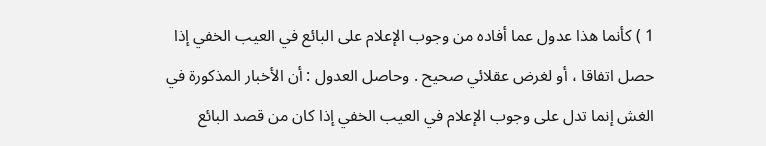1 ) كأنما هذا عدول عما أفاده من وجوب الإعلام على البائع في العيب الخفي إذا حصل اتفاقا ، أو لغرض عقلائي صحيح . وحاصل العدول : أن الأخبار المذكورة في الغش إنما تدل على وجوب الإعلام في العيب الخفي إذا كان من قصد البائع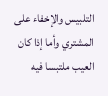التلبيس والإخفاء على المشتري وأما إذا كان العيب ملتبسا فيه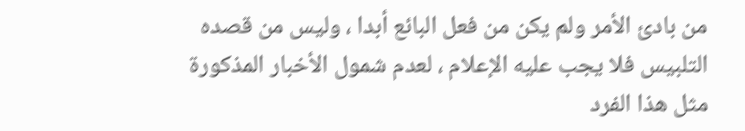من بادئ الأمر ولم يكن من فعل البائع أبدا ، وليس من قصده التلبيس فلا يجب عليه الإعلام ، لعدم شمول الأخبار المذكورة مثل هذا الفرد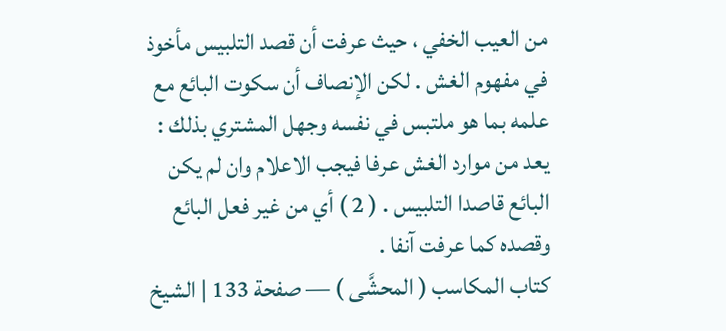من العيب الخفي ، حيث عرفت أن قصد التلبيس مأخوذ في مفهوم الغش . لكن الإنصاف أن سكوت البائع مع علمه بما هو ملتبس في نفسه وجهل المشتري بذلك : يعد من موارد الغش عرفا فيجب الاعلام وان لم يكن البائع قاصدا التلبيس . ( 2 ) أي من غير فعل البائع وقصده كما عرفت آنفا .
كتاب المكاسب ( المحشَّى ) — صفحة 133 | الشيخ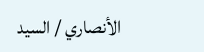الأنصاري / السيد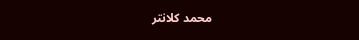محمد كلانتر